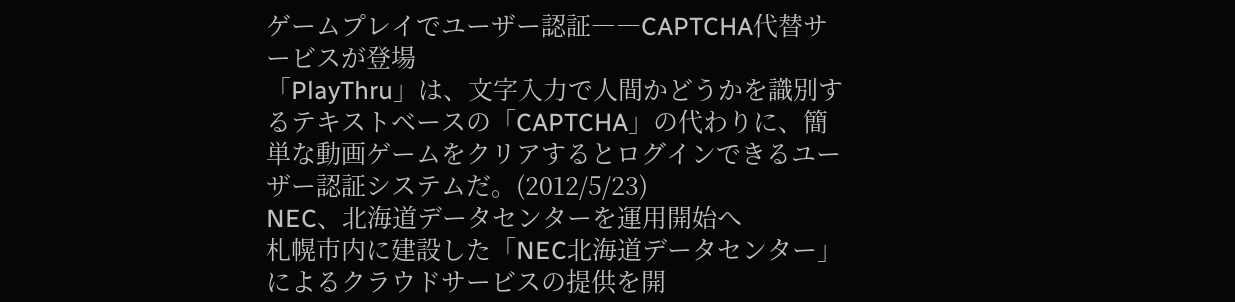ゲームプレイでユーザー認証――CAPTCHA代替サービスが登場
「PlayThru」は、文字入力で人間かどうかを識別するテキストベースの「CAPTCHA」の代わりに、簡単な動画ゲームをクリアするとログインできるユーザー認証システムだ。(2012/5/23)
NEC、北海道データセンターを運用開始へ
札幌市内に建設した「NEC北海道データセンター」によるクラウドサービスの提供を開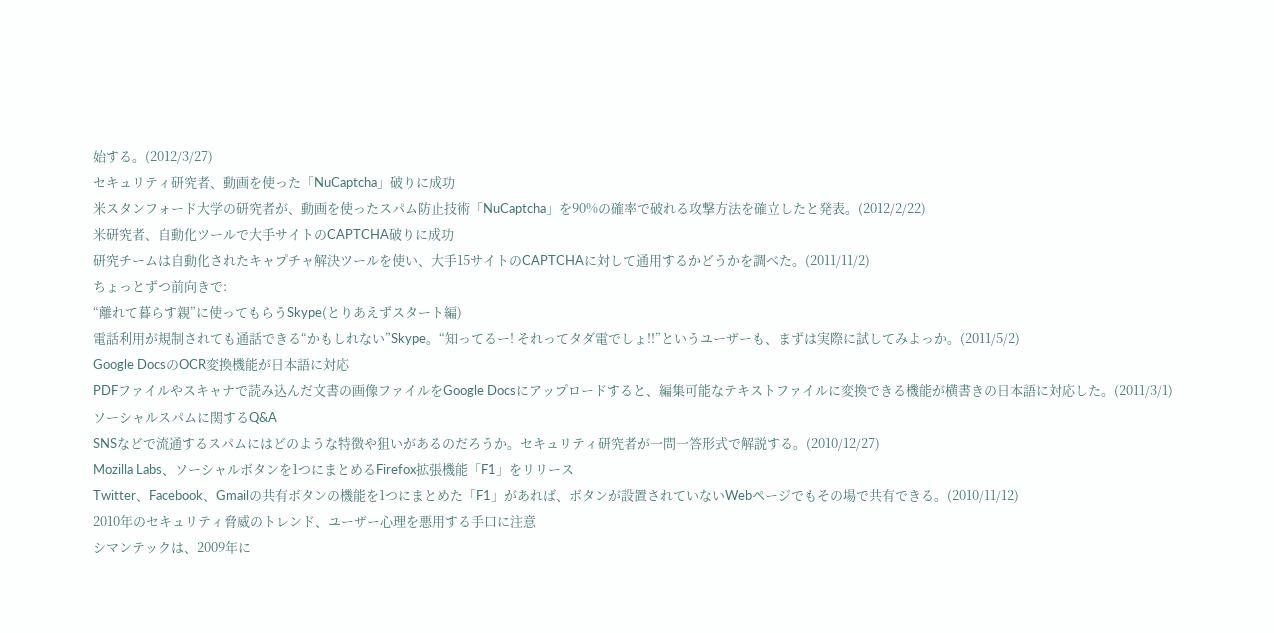始する。(2012/3/27)
セキュリティ研究者、動画を使った「NuCaptcha」破りに成功
米スタンフォード大学の研究者が、動画を使ったスパム防止技術「NuCaptcha」を90%の確率で破れる攻撃方法を確立したと発表。(2012/2/22)
米研究者、自動化ツールで大手サイトのCAPTCHA破りに成功
研究チームは自動化されたキャプチャ解決ツールを使い、大手15サイトのCAPTCHAに対して通用するかどうかを調べた。(2011/11/2)
ちょっとずつ前向きで:
“離れて暮らす親”に使ってもらうSkype(とりあえずスタート編)
電話利用が規制されても通話できる“かもしれない”Skype。“知ってるー! それってタダ電でしょ!!”というユーザーも、まずは実際に試してみよっか。(2011/5/2)
Google DocsのOCR変換機能が日本語に対応
PDFファイルやスキャナで読み込んだ文書の画像ファイルをGoogle Docsにアップロードすると、編集可能なテキストファイルに変換できる機能が横書きの日本語に対応した。(2011/3/1)
ソーシャルスパムに関するQ&A
SNSなどで流通するスパムにはどのような特徴や狙いがあるのだろうか。セキュリティ研究者が一問一答形式で解説する。(2010/12/27)
Mozilla Labs、ソーシャルボタンを1つにまとめるFirefox拡張機能「F1」をリリース
Twitter、Facebook、Gmailの共有ボタンの機能を1つにまとめた「F1」があれば、ボタンが設置されていないWebページでもその場で共有できる。(2010/11/12)
2010年のセキュリティ脅威のトレンド、ユーザー心理を悪用する手口に注意
シマンテックは、2009年に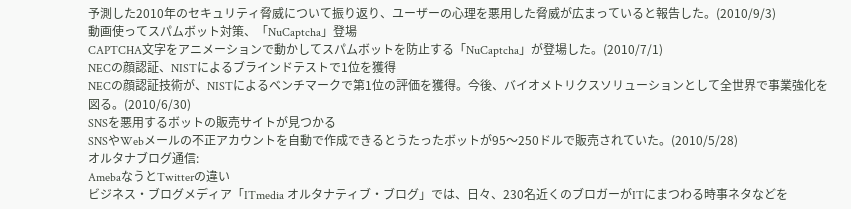予測した2010年のセキュリティ脅威について振り返り、ユーザーの心理を悪用した脅威が広まっていると報告した。(2010/9/3)
動画使ってスパムボット対策、「NuCaptcha」登場
CAPTCHA文字をアニメーションで動かしてスパムボットを防止する「NuCaptcha」が登場した。(2010/7/1)
NECの顔認証、NISTによるブラインドテストで1位を獲得
NECの顔認証技術が、NISTによるベンチマークで第1位の評価を獲得。今後、バイオメトリクスソリューションとして全世界で事業強化を図る。(2010/6/30)
SNSを悪用するボットの販売サイトが見つかる
SNSやWebメールの不正アカウントを自動で作成できるとうたったボットが95〜250ドルで販売されていた。(2010/5/28)
オルタナブログ通信:
AmebaなうとTwitterの違い
ビジネス・ブログメディア「ITmedia オルタナティブ・ブログ」では、日々、230名近くのブロガーがITにまつわる時事ネタなどを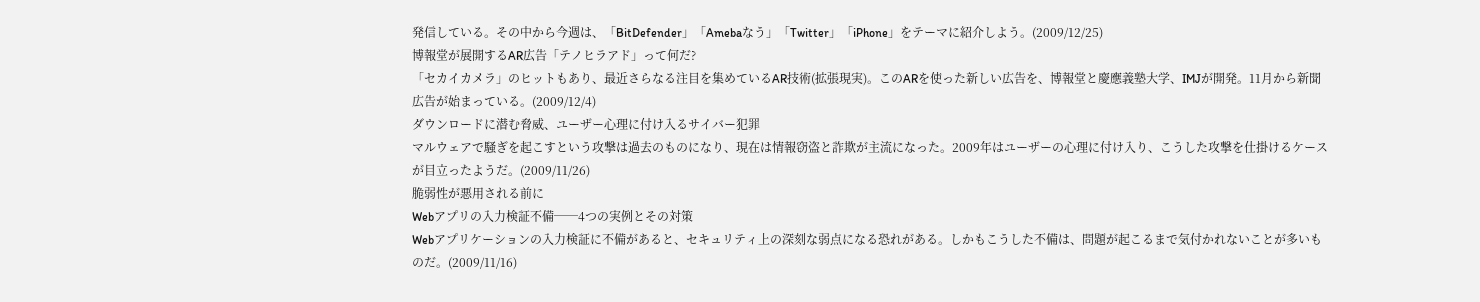発信している。その中から今週は、「BitDefender」「Amebaなう」「Twitter」「iPhone」をテーマに紹介しよう。(2009/12/25)
博報堂が展開するAR広告「テノヒラアド」って何だ?
「セカイカメラ」のヒットもあり、最近さらなる注目を集めているAR技術(拡張現実)。このARを使った新しい広告を、博報堂と慶應義塾大学、IMJが開発。11月から新聞広告が始まっている。(2009/12/4)
ダウンロードに潜む脅威、ユーザー心理に付け入るサイバー犯罪
マルウェアで騒ぎを起こすという攻撃は過去のものになり、現在は情報窃盗と詐欺が主流になった。2009年はユーザーの心理に付け入り、こうした攻撃を仕掛けるケースが目立ったようだ。(2009/11/26)
脆弱性が悪用される前に
Webアプリの入力検証不備──4つの実例とその対策
Webアプリケーションの入力検証に不備があると、セキュリティ上の深刻な弱点になる恐れがある。しかもこうした不備は、問題が起こるまで気付かれないことが多いものだ。(2009/11/16)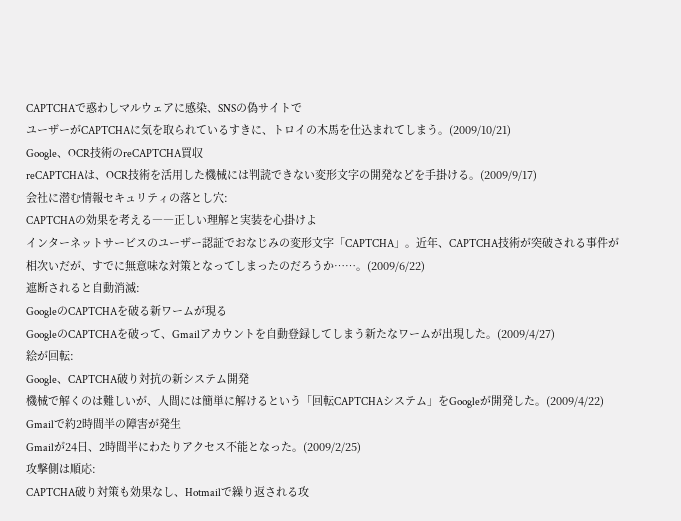CAPTCHAで惑わしマルウェアに感染、SNSの偽サイトで
ユーザーがCAPTCHAに気を取られているすきに、トロイの木馬を仕込まれてしまう。(2009/10/21)
Google、OCR技術のreCAPTCHA買収
reCAPTCHAは、OCR技術を活用した機械には判読できない変形文字の開発などを手掛ける。(2009/9/17)
会社に潜む情報セキュリティの落とし穴:
CAPTCHAの効果を考える――正しい理解と実装を心掛けよ
インターネットサービスのユーザー認証でおなじみの変形文字「CAPTCHA」。近年、CAPTCHA技術が突破される事件が相次いだが、すでに無意味な対策となってしまったのだろうか……。(2009/6/22)
遮断されると自動消滅:
GoogleのCAPTCHAを破る新ワームが現る
GoogleのCAPTCHAを破って、Gmailアカウントを自動登録してしまう新たなワームが出現した。(2009/4/27)
絵が回転:
Google、CAPTCHA破り対抗の新システム開発
機械で解くのは難しいが、人間には簡単に解けるという「回転CAPTCHAシステム」をGoogleが開発した。(2009/4/22)
Gmailで約2時間半の障害が発生
Gmailが24日、2時間半にわたりアクセス不能となった。(2009/2/25)
攻撃側は順応:
CAPTCHA破り対策も効果なし、Hotmailで繰り返される攻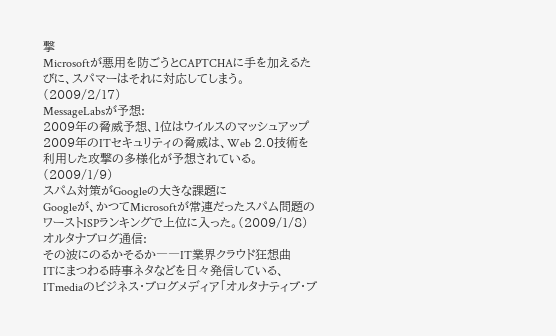撃
Microsoftが悪用を防ごうとCAPTCHAに手を加えるたびに、スパマーはそれに対応してしまう。(2009/2/17)
MessageLabsが予想:
2009年の脅威予想、1位はウイルスのマッシュアップ
2009年のITセキュリティの脅威は、Web 2.0技術を利用した攻撃の多様化が予想されている。(2009/1/9)
スパム対策がGoogleの大きな課題に
Googleが、かつてMicrosoftが常連だったスパム問題のワーストISPランキングで上位に入った。(2009/1/8)
オルタナブログ通信:
その波にのるかそるか――IT業界クラウド狂想曲
ITにまつわる時事ネタなどを日々発信している、ITmediaのビジネス・ブログメディア「オルタナティブ・ブ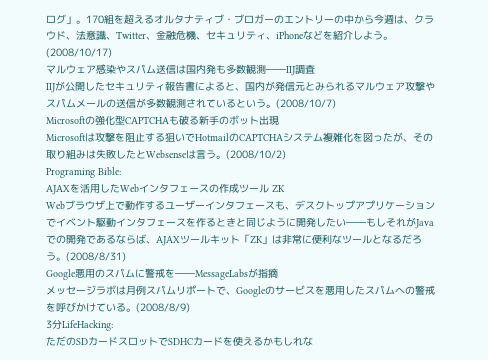ログ」。170組を超えるオルタナティブ・ブロガーのエントリーの中から今週は、クラウド、法意識、Twitter、金融危機、セキュリティ、iPhoneなどを紹介しよう。(2008/10/17)
マルウェア感染やスパム送信は国内発も多数観測――IIJ調査
IIJが公開したセキュリティ報告書によると、国内が発信元とみられるマルウェア攻撃やスパムメールの送信が多数観測されているという。(2008/10/7)
Microsoftの強化型CAPTCHAも破る新手のボット出現
Microsoftは攻撃を阻止する狙いでHotmailのCAPTCHAシステム複雑化を図ったが、その取り組みは失敗したとWebsenseは言う。(2008/10/2)
Programing Bible:
AJAXを活用したWebインタフェースの作成ツール ZK
Webブラウザ上で動作するユーザーインタフェースも、デスクトップアプリケーションでイベント駆動インタフェースを作るときと同じように開発したい――もしそれがJavaでの開発であるならば、AJAXツールキット「ZK」は非常に便利なツールとなるだろう。(2008/8/31)
Google悪用のスパムに警戒を――MessageLabsが指摘
メッセージラボは月例スパムリポートで、Googleのサービスを悪用したスパムへの警戒を呼びかけている。(2008/8/9)
3分LifeHacking:
ただのSDカードスロットでSDHCカードを使えるかもしれな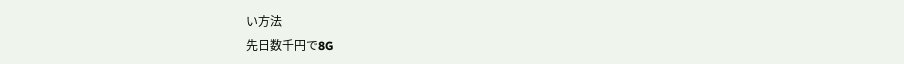い方法
先日数千円で8G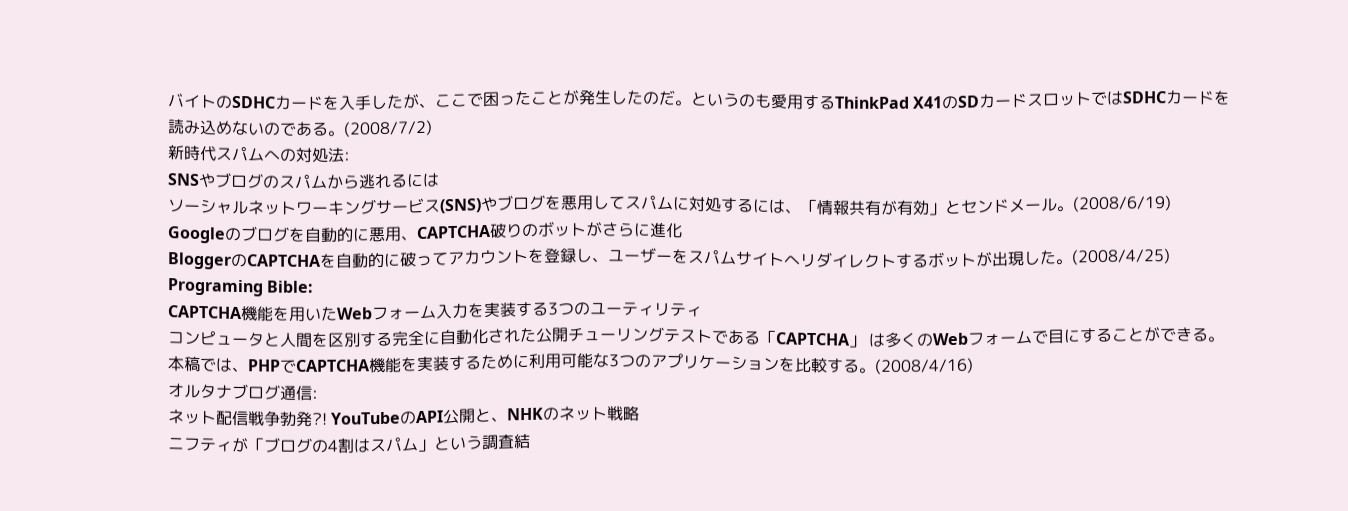バイトのSDHCカードを入手したが、ここで困ったことが発生したのだ。というのも愛用するThinkPad X41のSDカードスロットではSDHCカードを読み込めないのである。(2008/7/2)
新時代スパムへの対処法:
SNSやブログのスパムから逃れるには
ソーシャルネットワーキングサービス(SNS)やブログを悪用してスパムに対処するには、「情報共有が有効」とセンドメール。(2008/6/19)
Googleのブログを自動的に悪用、CAPTCHA破りのボットがさらに進化
BloggerのCAPTCHAを自動的に破ってアカウントを登録し、ユーザーをスパムサイトへリダイレクトするボットが出現した。(2008/4/25)
Programing Bible:
CAPTCHA機能を用いたWebフォーム入力を実装する3つのユーティリティ
コンピュータと人間を区別する完全に自動化された公開チューリングテストである「CAPTCHA」 は多くのWebフォームで目にすることができる。本稿では、PHPでCAPTCHA機能を実装するために利用可能な3つのアプリケーションを比較する。(2008/4/16)
オルタナブログ通信:
ネット配信戦争勃発?! YouTubeのAPI公開と、NHKのネット戦略
ニフティが「ブログの4割はスパム」という調査結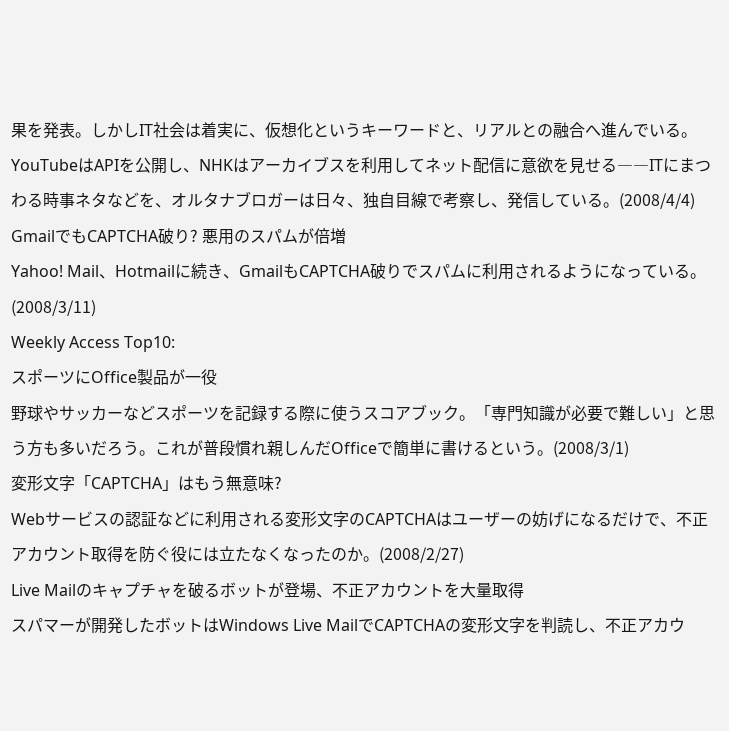果を発表。しかしIT社会は着実に、仮想化というキーワードと、リアルとの融合へ進んでいる。YouTubeはAPIを公開し、NHKはアーカイブスを利用してネット配信に意欲を見せる――ITにまつわる時事ネタなどを、オルタナブロガーは日々、独自目線で考察し、発信している。(2008/4/4)
GmailでもCAPTCHA破り? 悪用のスパムが倍増
Yahoo! Mail、Hotmailに続き、GmailもCAPTCHA破りでスパムに利用されるようになっている。(2008/3/11)
Weekly Access Top10:
スポーツにOffice製品が一役
野球やサッカーなどスポーツを記録する際に使うスコアブック。「専門知識が必要で難しい」と思う方も多いだろう。これが普段慣れ親しんだOfficeで簡単に書けるという。(2008/3/1)
変形文字「CAPTCHA」はもう無意味?
Webサービスの認証などに利用される変形文字のCAPTCHAはユーザーの妨げになるだけで、不正アカウント取得を防ぐ役には立たなくなったのか。(2008/2/27)
Live Mailのキャプチャを破るボットが登場、不正アカウントを大量取得
スパマーが開発したボットはWindows Live MailでCAPTCHAの変形文字を判読し、不正アカウ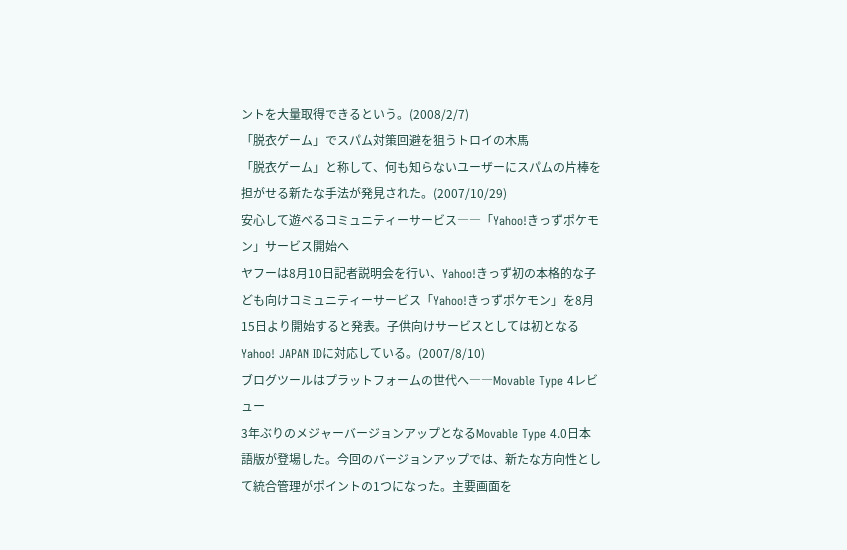ントを大量取得できるという。(2008/2/7)
「脱衣ゲーム」でスパム対策回避を狙うトロイの木馬
「脱衣ゲーム」と称して、何も知らないユーザーにスパムの片棒を担がせる新たな手法が発見された。(2007/10/29)
安心して遊べるコミュニティーサービス――「Yahoo!きっずポケモン」サービス開始へ
ヤフーは8月10日記者説明会を行い、Yahoo!きっず初の本格的な子ども向けコミュニティーサービス「Yahoo!きっずポケモン」を8月15日より開始すると発表。子供向けサービスとしては初となるYahoo! JAPAN IDに対応している。(2007/8/10)
ブログツールはプラットフォームの世代へ――Movable Type 4レビュー
3年ぶりのメジャーバージョンアップとなるMovable Type 4.0日本語版が登場した。今回のバージョンアップでは、新たな方向性として統合管理がポイントの1つになった。主要画面を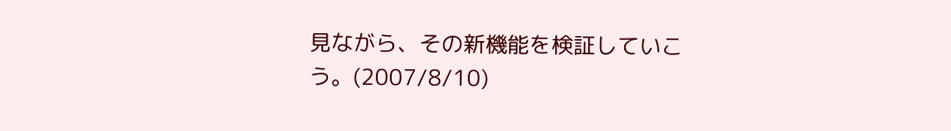見ながら、その新機能を検証していこう。(2007/8/10)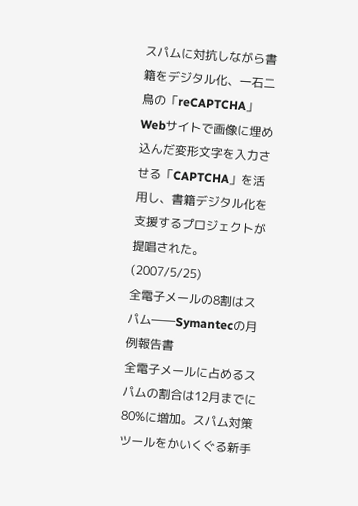スパムに対抗しながら書籍をデジタル化、一石二鳥の「reCAPTCHA」
Webサイトで画像に埋め込んだ変形文字を入力させる「CAPTCHA」を活用し、書籍デジタル化を支援するプロジェクトが提唱された。(2007/5/25)
全電子メールの8割はスパム――Symantecの月例報告書
全電子メールに占めるスパムの割合は12月までに80%に増加。スパム対策ツールをかいくぐる新手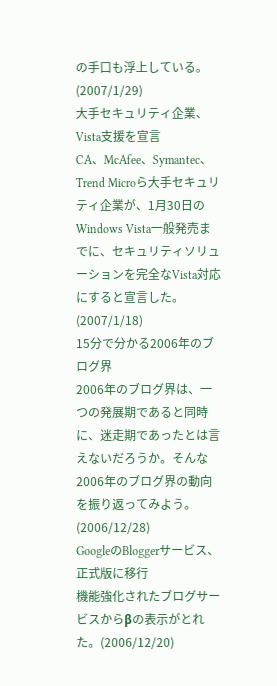の手口も浮上している。(2007/1/29)
大手セキュリティ企業、Vista支援を宣言
CA、McAfee、Symantec、Trend Microら大手セキュリティ企業が、1月30日のWindows Vista一般発売までに、セキュリティソリューションを完全なVista対応にすると宣言した。(2007/1/18)
15分で分かる2006年のブログ界
2006年のブログ界は、一つの発展期であると同時に、迷走期であったとは言えないだろうか。そんな2006年のブログ界の動向を振り返ってみよう。(2006/12/28)
GoogleのBloggerサービス、正式版に移行
機能強化されたブログサービスからβの表示がとれた。(2006/12/20)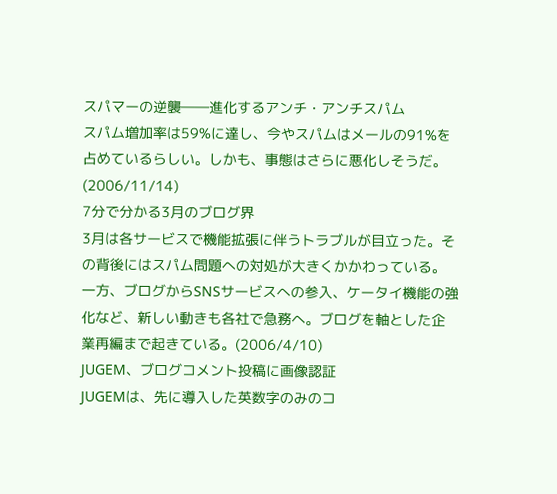スパマーの逆襲――進化するアンチ・アンチスパム
スパム増加率は59%に達し、今やスパムはメールの91%を占めているらしい。しかも、事態はさらに悪化しそうだ。(2006/11/14)
7分で分かる3月のブログ界
3月は各サービスで機能拡張に伴うトラブルが目立った。その背後にはスパム問題への対処が大きくかかわっている。一方、ブログからSNSサービスへの参入、ケータイ機能の強化など、新しい動きも各社で急務へ。ブログを軸とした企業再編まで起きている。(2006/4/10)
JUGEM、ブログコメント投稿に画像認証
JUGEMは、先に導入した英数字のみのコ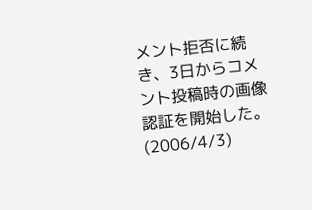メント拒否に続き、3日からコメント投稿時の画像認証を開始した。(2006/4/3)